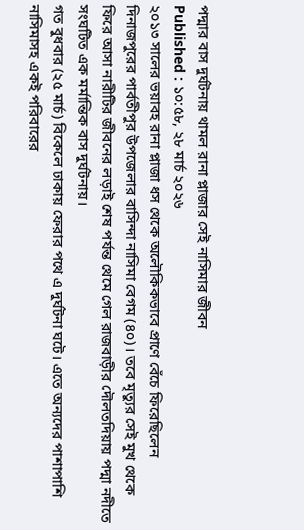পদ্মার বাস দুর্ঘটনায় থামল রানা প্লাজার সেই নাসিমার জীবন
Published : ১০:৫৮, ২৮ মার্চ ২০২৬
২০১৩ সালের ভয়াবহ রানা প্লাজা ধস থেকে অলৌকিকভাবে প্রাণে বেঁচে ফিরেছিলেন দিনাজপুরের পার্বতীপুর উপজেলার বাসিন্দা নাসিমা বেগম (৪০)। তবে মৃত্যুর সেই মুখ থেকে ফিরে আসা নারীটির জীবনের লড়াই শেষ পর্যন্ত থেমে গেল রাজবাড়ীর দৌলতদিয়ায় পদ্মা নদীতে সংঘটিত এক মর্মান্তিক বাস দুর্ঘটনায়।
গত বুধবার (২৫ মার্চ) বিকেলে ঢাকায় ফেরার পথে এ দুর্ঘটনা ঘটে। এতে অন্যদের পাশাপাশি নাসিমাসহ একই পরিবারের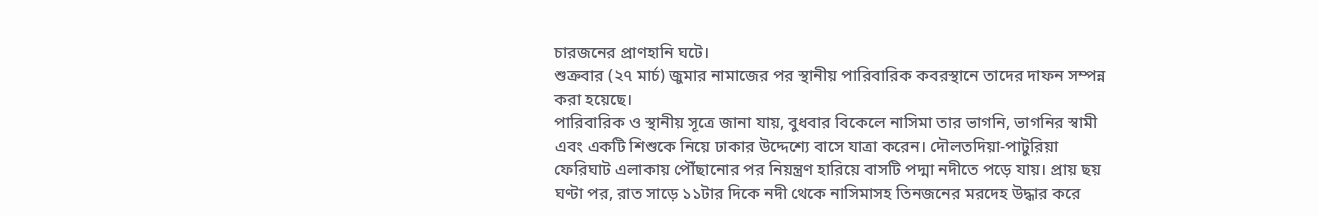চারজনের প্রাণহানি ঘটে।
শুক্রবার (২৭ মার্চ) জুমার নামাজের পর স্থানীয় পারিবারিক কবরস্থানে তাদের দাফন সম্পন্ন করা হয়েছে।
পারিবারিক ও স্থানীয় সূত্রে জানা যায়, বুধবার বিকেলে নাসিমা তার ভাগনি, ভাগনির স্বামী এবং একটি শিশুকে নিয়ে ঢাকার উদ্দেশ্যে বাসে যাত্রা করেন। দৌলতদিয়া-পাটুরিয়া ফেরিঘাট এলাকায় পৌঁছানোর পর নিয়ন্ত্রণ হারিয়ে বাসটি পদ্মা নদীতে পড়ে যায়। প্রায় ছয় ঘণ্টা পর, রাত সাড়ে ১১টার দিকে নদী থেকে নাসিমাসহ তিনজনের মরদেহ উদ্ধার করে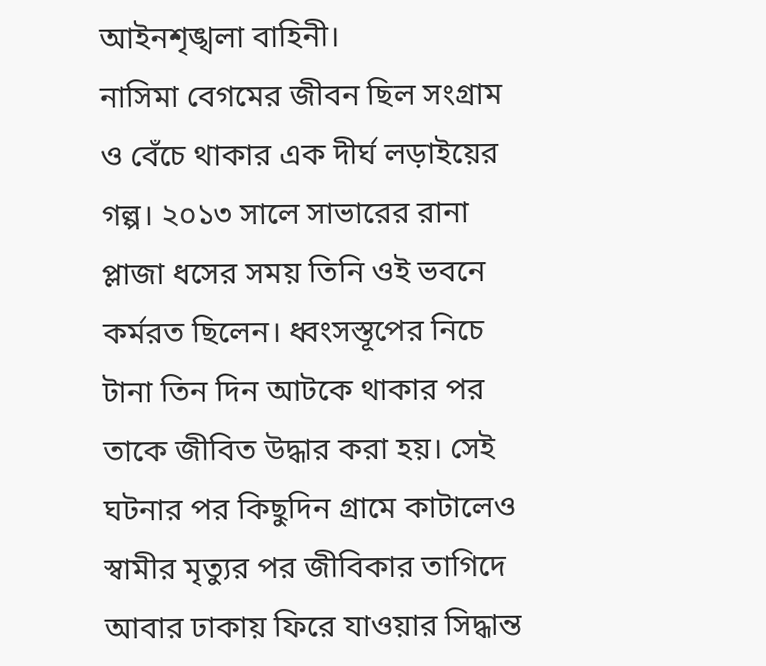আইনশৃঙ্খলা বাহিনী।
নাসিমা বেগমের জীবন ছিল সংগ্রাম ও বেঁচে থাকার এক দীর্ঘ লড়াইয়ের গল্প। ২০১৩ সালে সাভারের রানা প্লাজা ধসের সময় তিনি ওই ভবনে কর্মরত ছিলেন। ধ্বংসস্তূপের নিচে টানা তিন দিন আটকে থাকার পর তাকে জীবিত উদ্ধার করা হয়। সেই ঘটনার পর কিছুদিন গ্রামে কাটালেও স্বামীর মৃত্যুর পর জীবিকার তাগিদে আবার ঢাকায় ফিরে যাওয়ার সিদ্ধান্ত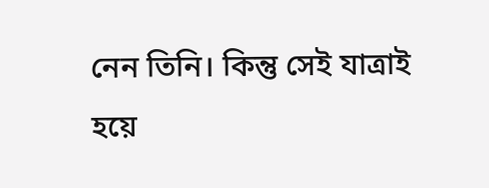নেন তিনি। কিন্তু সেই যাত্রাই হয়ে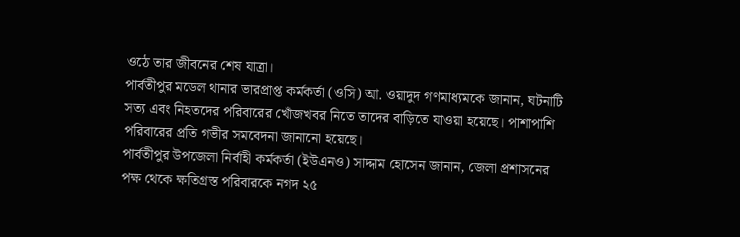ওঠে তার জীবনের শেষ যাত্রা।
পার্বতীপুর মডেল থানার ভারপ্রাপ্ত কর্মকর্তা (ওসি) আ. ওয়াদুদ গণমাধ্যমকে জানান, ঘটনাটি সত্য এবং নিহতদের পরিবারের খোঁজখবর নিতে তাদের বাড়িতে যাওয়া হয়েছে। পাশাপাশি পরিবারের প্রতি গভীর সমবেদনা জানানো হয়েছে।
পার্বতীপুর উপজেলা নির্বাহী কর্মকর্তা (ইউএনও) সাদ্দাম হোসেন জানান, জেলা প্রশাসনের পক্ষ থেকে ক্ষতিগ্রস্ত পরিবারকে নগদ ২৫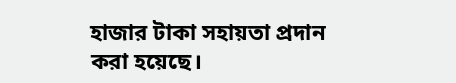হাজার টাকা সহায়তা প্রদান করা হয়েছে।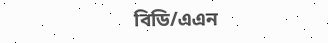বিডি/এএন